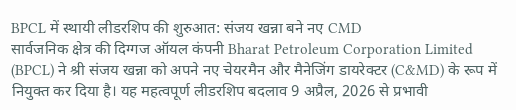BPCL में स्थायी लीडरशिप की शुरुआत: संजय खन्ना बने नए CMD
सार्वजनिक क्षेत्र की दिग्गज ऑयल कंपनी Bharat Petroleum Corporation Limited (BPCL) ने श्री संजय खन्ना को अपने नए चेयरमैन और मैनेजिंग डायरेक्टर (C&MD) के रूप में नियुक्त कर दिया है। यह महत्वपूर्ण लीडरशिप बदलाव 9 अप्रैल, 2026 से प्रभावी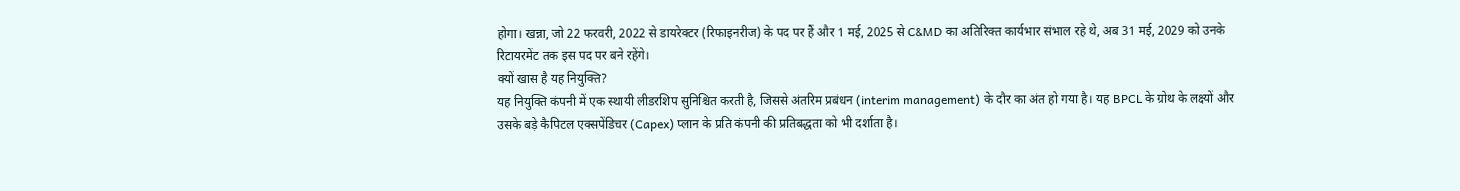होगा। खन्ना, जो 22 फरवरी, 2022 से डायरेक्टर (रिफाइनरीज) के पद पर हैं और 1 मई, 2025 से C&MD का अतिरिक्त कार्यभार संभाल रहे थे, अब 31 मई, 2029 को उनके रिटायरमेंट तक इस पद पर बने रहेंगे।
क्यों खास है यह नियुक्ति?
यह नियुक्ति कंपनी में एक स्थायी लीडरशिप सुनिश्चित करती है, जिससे अंतरिम प्रबंधन (interim management) के दौर का अंत हो गया है। यह BPCL के ग्रोथ के लक्ष्यों और उसके बड़े कैपिटल एक्सपेंडिचर (Capex) प्लान के प्रति कंपनी की प्रतिबद्धता को भी दर्शाता है।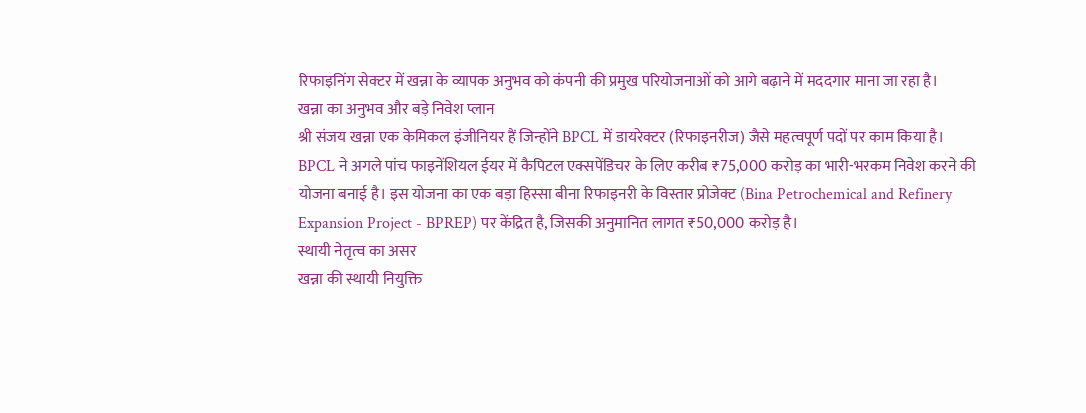रिफाइनिंग सेक्टर में खन्ना के व्यापक अनुभव को कंपनी की प्रमुख परियोजनाओं को आगे बढ़ाने में मददगार माना जा रहा है।
खन्ना का अनुभव और बड़े निवेश प्लान
श्री संजय खन्ना एक केमिकल इंजीनियर हैं जिन्होंने BPCL में डायरेक्टर (रिफाइनरीज) जैसे महत्वपूर्ण पदों पर काम किया है। BPCL ने अगले पांच फाइनेंशियल ईयर में कैपिटल एक्सपेंडिचर के लिए करीब ₹75,000 करोड़ का भारी-भरकम निवेश करने की योजना बनाई है। इस योजना का एक बड़ा हिस्सा बीना रिफाइनरी के विस्तार प्रोजेक्ट (Bina Petrochemical and Refinery Expansion Project - BPREP) पर केंद्रित है, जिसकी अनुमानित लागत ₹50,000 करोड़ है।
स्थायी नेतृत्व का असर
खन्ना की स्थायी नियुक्ति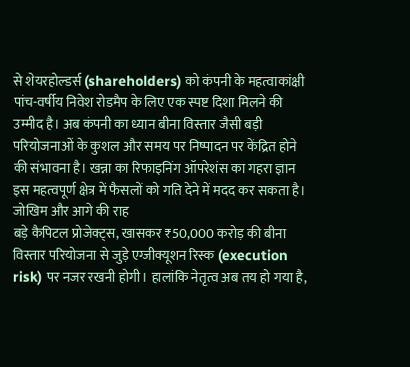से शेयरहोल्डर्स (shareholders) को कंपनी के महत्वाकांक्षी पांच-वर्षीय निवेश रोडमैप के लिए एक स्पष्ट दिशा मिलने की उम्मीद है। अब कंपनी का ध्यान बीना विस्तार जैसी बड़ी परियोजनाओं के कुशल और समय पर निष्पादन पर केंद्रित होने की संभावना है। खन्ना का रिफाइनिंग ऑपरेशंस का गहरा ज्ञान इस महत्वपूर्ण क्षेत्र में फैसलों को गति देने में मदद कर सकता है।
जोखिम और आगे की राह
बड़े कैपिटल प्रोजेक्ट्स, खासकर ₹50,000 करोड़ की बीना विस्तार परियोजना से जुड़े एग्जीक्यूशन रिस्क (execution risk) पर नजर रखनी होगी। हालांकि नेतृत्व अब तय हो गया है,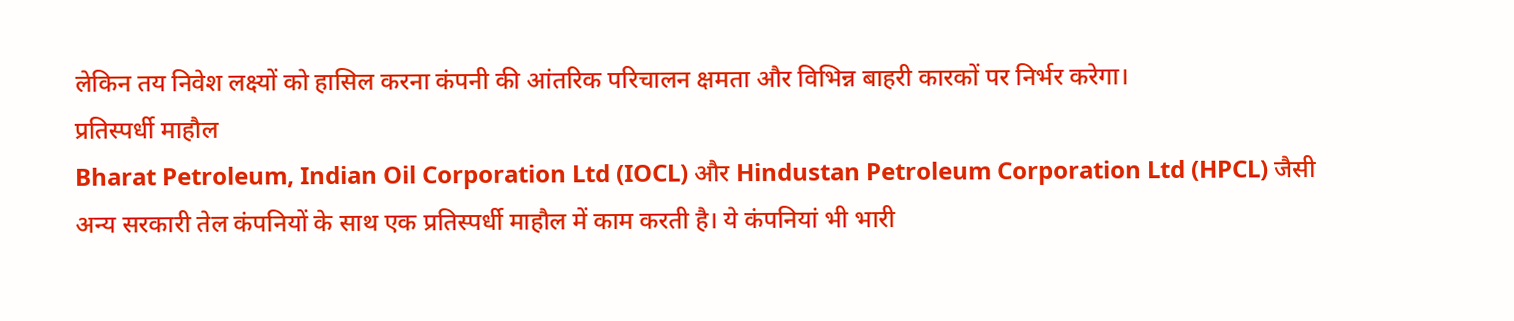लेकिन तय निवेश लक्ष्यों को हासिल करना कंपनी की आंतरिक परिचालन क्षमता और विभिन्न बाहरी कारकों पर निर्भर करेगा।
प्रतिस्पर्धी माहौल
Bharat Petroleum, Indian Oil Corporation Ltd (IOCL) और Hindustan Petroleum Corporation Ltd (HPCL) जैसी अन्य सरकारी तेल कंपनियों के साथ एक प्रतिस्पर्धी माहौल में काम करती है। ये कंपनियां भी भारी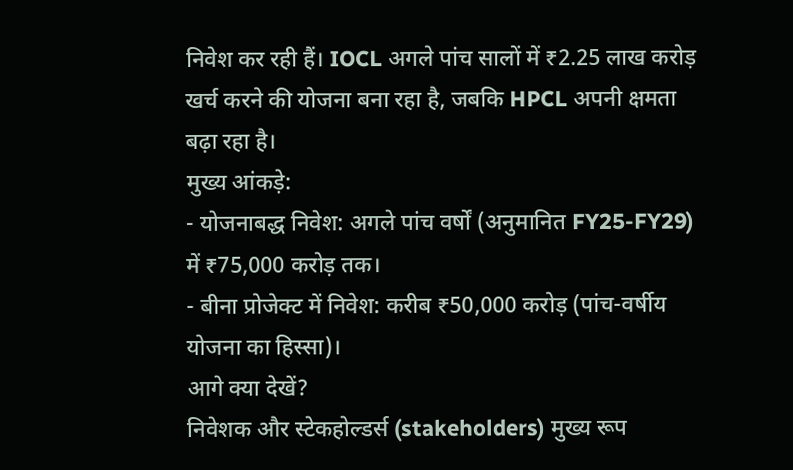निवेश कर रही हैं। IOCL अगले पांच सालों में ₹2.25 लाख करोड़ खर्च करने की योजना बना रहा है, जबकि HPCL अपनी क्षमता बढ़ा रहा है।
मुख्य आंकड़े:
- योजनाबद्ध निवेश: अगले पांच वर्षों (अनुमानित FY25-FY29) में ₹75,000 करोड़ तक।
- बीना प्रोजेक्ट में निवेश: करीब ₹50,000 करोड़ (पांच-वर्षीय योजना का हिस्सा)।
आगे क्या देखें?
निवेशक और स्टेकहोल्डर्स (stakeholders) मुख्य रूप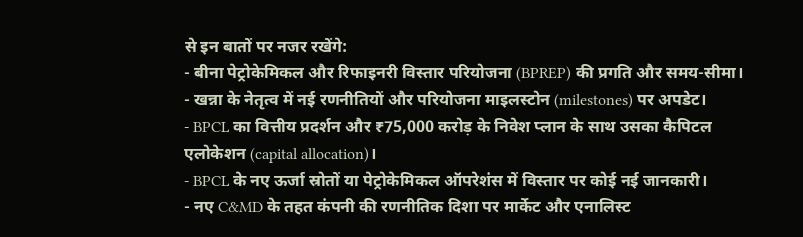से इन बातों पर नजर रखेंगे:
- बीना पेट्रोकेमिकल और रिफाइनरी विस्तार परियोजना (BPREP) की प्रगति और समय-सीमा।
- खन्ना के नेतृत्व में नई रणनीतियों और परियोजना माइलस्टोन (milestones) पर अपडेट।
- BPCL का वित्तीय प्रदर्शन और ₹75,000 करोड़ के निवेश प्लान के साथ उसका कैपिटल एलोकेशन (capital allocation)।
- BPCL के नए ऊर्जा स्रोतों या पेट्रोकेमिकल ऑपरेशंस में विस्तार पर कोई नई जानकारी।
- नए C&MD के तहत कंपनी की रणनीतिक दिशा पर मार्केट और एनालिस्ट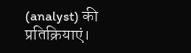(analyst) की प्रतिक्रियाएं।